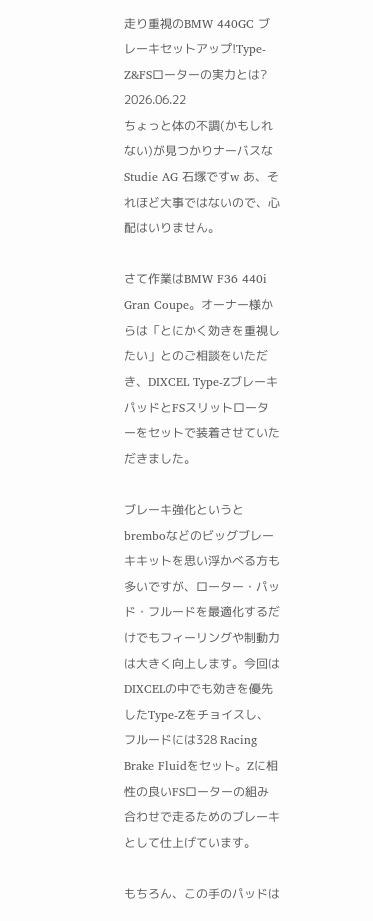走り重視のBMW 440GC ブレーキセットアップ!Type-Z&FSローターの実力とは?
2026.06.22
ちょっと体の不調(かもしれない)が見つかりナーバスなStudie AG 石塚ですw あ、それほど大事ではないので、心配はいりません。

さて作業はBMW F36 440i Gran Coupe。オーナー様からは「とにかく効きを重視したい」とのご相談をいただき、DIXCEL Type-ZブレーキパッドとFSスリットローターをセットで装着させていただきました。

ブレーキ強化というとbremboなどのビッグブレーキキットを思い浮かべる方も多いですが、ローター・パッド・フルードを最適化するだけでもフィーリングや制動力は大きく向上します。今回はDIXCELの中でも効きを優先したType-Zをチョイスし、フルードには328 Racing Brake Fluidをセット。Zに相性の良いFSローターの組み合わせで走るためのブレーキとして仕上げています。

もちろん、この手のパッドは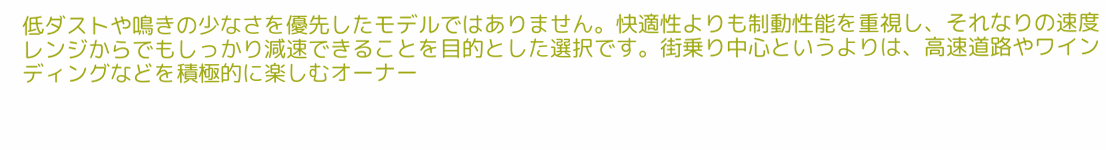低ダストや鳴きの少なさを優先したモデルではありません。快適性よりも制動性能を重視し、それなりの速度レンジからでもしっかり減速できることを目的とした選択です。街乗り中心というよりは、高速道路やワインディングなどを積極的に楽しむオーナー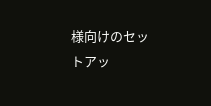様向けのセットアッ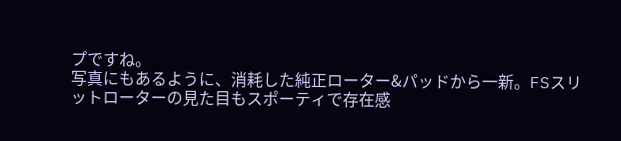プですね。
写真にもあるように、消耗した純正ローター&パッドから一新。FSスリットローターの見た目もスポーティで存在感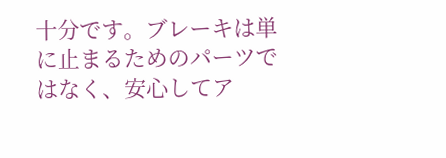十分です。ブレーキは単に止まるためのパーツではなく、安心してア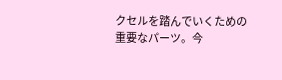クセルを踏んでいくための重要なパーツ。今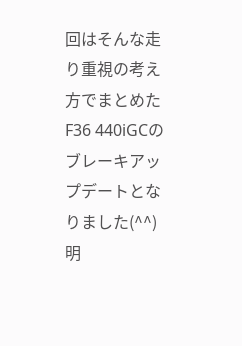回はそんな走り重視の考え方でまとめたF36 440iGCのブレーキアップデートとなりました(^^) 明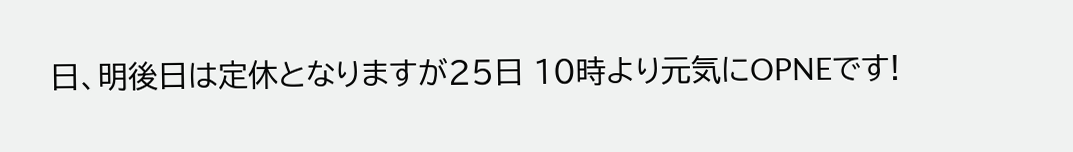日、明後日は定休となりますが25日 10時より元気にOPNEです!